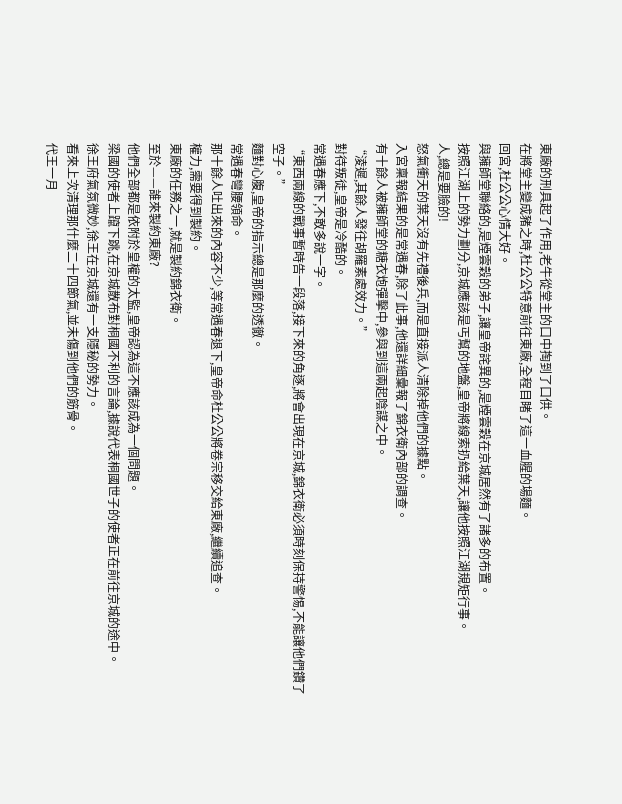東廠的刑具起了作用,老牛從堂主的口中掏到了口供。
在將堂主變成豬之時,杜公公特意前往東廠,全程目睹了這一血腥的場麵。
回宮,杜公公心情大好。
與擁師堂聯絡的,是煙雲穀的弟子,讓皇帝詫異的,是煙雲穀在京城居然有了諸多的布置。
按照江湖上的勢力劃分,京城應該是丐幫的地盤,皇帝將線索扔給葉天,讓他按照江湖規矩行事。
人,總是要臉的!
怒氣衝天的葉天沒有先禮後兵,而是直接派人清除掉他們的據點。
入宮稟報結果的是常遇春,除了此事,他還詳細彙報了錦衣衛內部的調查。
有十餘人被擁師堂的糖衣炮彈擊中,參與到這兩起陰謀之中。
“淩遲,其餘人發往胡羅素處效力。”
對待叛徒,皇帝是冷酷的。
常遇春應下,不敢多說一字。
“東西兩線的戰事暫時告一段落,接下來的角逐,將會出現在京城,錦衣衛必須時刻保持警惕,不能讓他們鑽了空子。”
麵對心腹,皇帝的指示總是那麼的透徹。
常遇春彎腰領命。
那十餘人吐出來的內容不少,等常遇春退下,皇帝命杜公公將卷宗移交給東廠,繼續追查。
權力,需要得到製約。
東廠的任務之一,就是製約錦衣衛。
至於——誰來製約東廠?
他們全部都是依附於皇權的太監,皇帝認為這不應該成為一個問題。
梁國的使者上躥下跳,在京城散布對桐國不利的言論,據說代表桐國世子的使者正在前往京城的途中。
徐王府氣氛微妙,徐王在京城還有一支隱秘的勢力。
看來上次清理那什麼二十四節氣,並未傷到他們的筋骨。
代王一月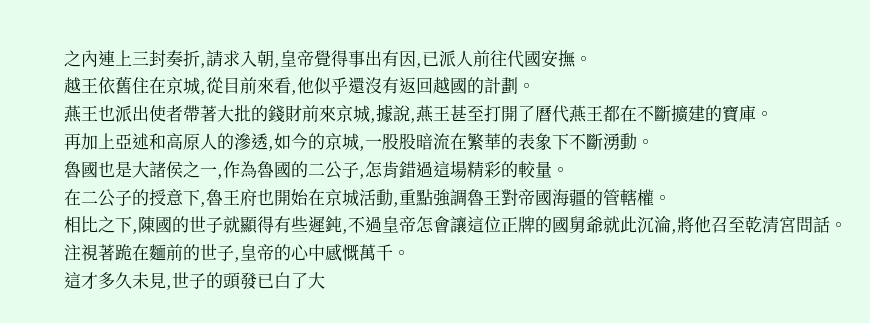之內連上三封奏折,請求入朝,皇帝覺得事出有因,已派人前往代國安撫。
越王依舊住在京城,從目前來看,他似乎還沒有返回越國的計劃。
燕王也派出使者帶著大批的錢財前來京城,據說,燕王甚至打開了曆代燕王都在不斷擴建的寶庫。
再加上亞述和高原人的滲透,如今的京城,一股股暗流在繁華的表象下不斷湧動。
魯國也是大諸侯之一,作為魯國的二公子,怎肯錯過這場精彩的較量。
在二公子的授意下,魯王府也開始在京城活動,重點強調魯王對帝國海疆的管轄權。
相比之下,陳國的世子就顯得有些遲鈍,不過皇帝怎會讓這位正牌的國舅爺就此沉淪,將他召至乾清宮問話。
注視著跪在麵前的世子,皇帝的心中感慨萬千。
這才多久未見,世子的頭發已白了大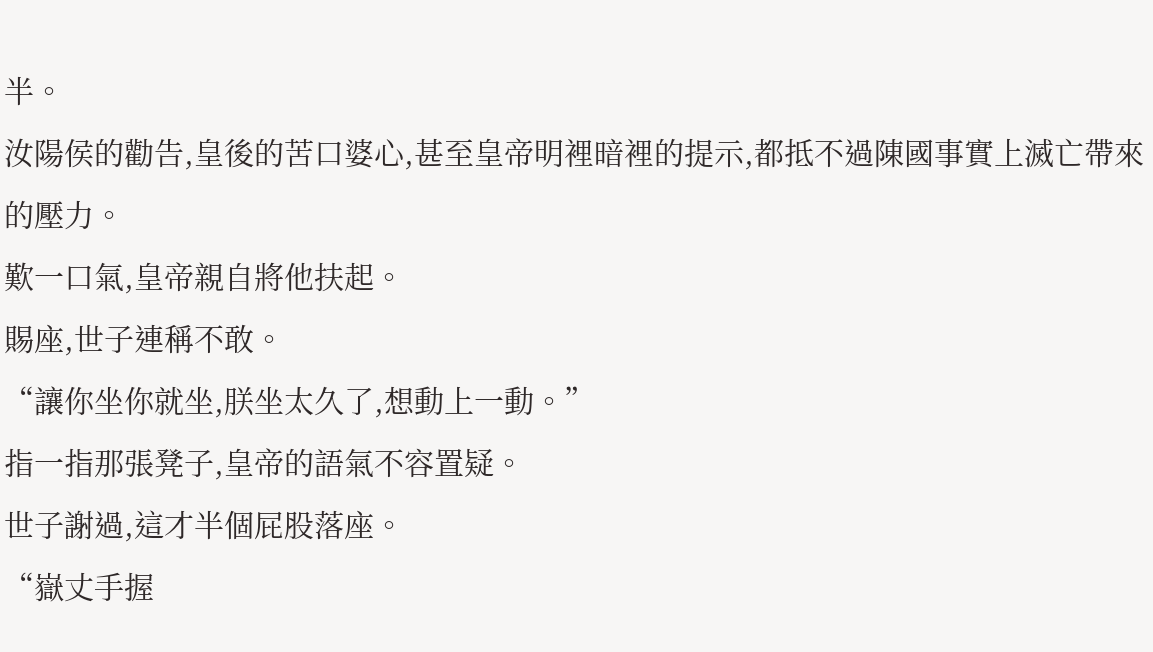半。
汝陽侯的勸告,皇後的苦口婆心,甚至皇帝明裡暗裡的提示,都抵不過陳國事實上滅亡帶來的壓力。
歎一口氣,皇帝親自將他扶起。
賜座,世子連稱不敢。
“讓你坐你就坐,朕坐太久了,想動上一動。”
指一指那張凳子,皇帝的語氣不容置疑。
世子謝過,這才半個屁股落座。
“嶽丈手握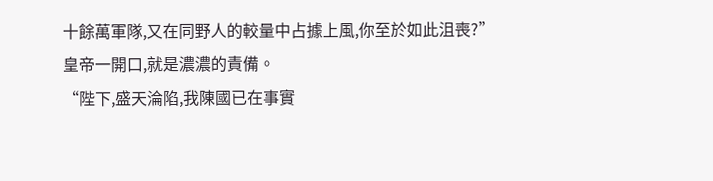十餘萬軍隊,又在同野人的較量中占據上風,你至於如此沮喪?”
皇帝一開口,就是濃濃的責備。
“陛下,盛天淪陷,我陳國已在事實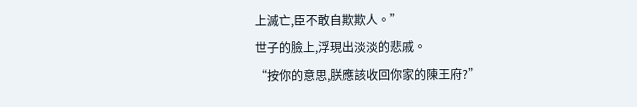上滅亡,臣不敢自欺欺人。”
世子的臉上,浮現出淡淡的悲戚。
“按你的意思,朕應該收回你家的陳王府?”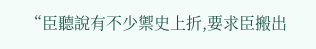“臣聽說有不少禦史上折,要求臣搬出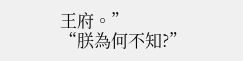王府。”
“朕為何不知?”